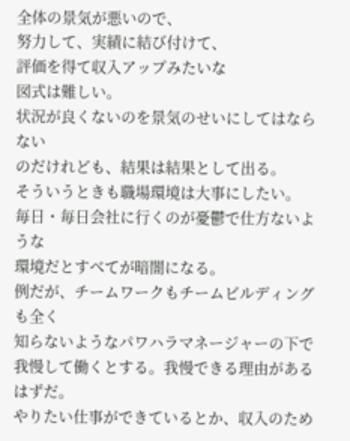全体の景気が悪いので、
努力して、実績に結び付けて、
評価を得て収入アップみたいな
図式は難しい。
状況が良くないのを景気のせいにしてはならない
のだけれども、結果は結果として出る。
そういうときも職場環境は大事にしたい。
毎日・毎日会社に行くのが憂鬱で仕方ないような
環境だとすべてが暗闇になる。
例だが、チームワークもチームビルディングも全く
知らないようなパワハラマネージャーの下で
我慢して働くとする。我慢できる理由があるはずだ。
やりたい仕事ができているとか、収入のため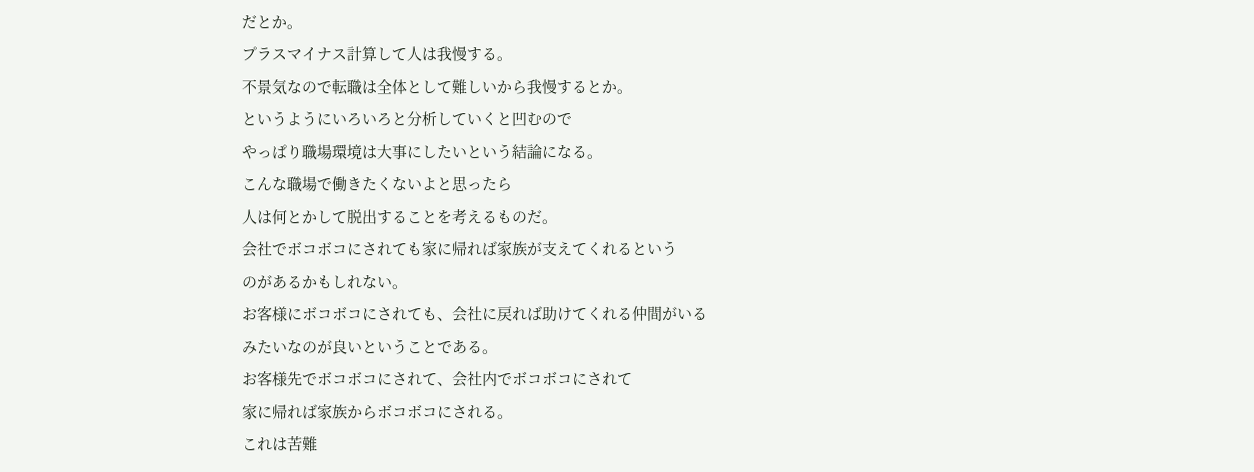だとか。
プラスマイナス計算して人は我慢する。
不景気なので転職は全体として難しいから我慢するとか。
というようにいろいろと分析していくと凹むので
やっぱり職場環境は大事にしたいという結論になる。
こんな職場で働きたくないよと思ったら
人は何とかして脱出することを考えるものだ。
会社でボコボコにされても家に帰れば家族が支えてくれるという
のがあるかもしれない。
お客様にボコボコにされても、会社に戻れば助けてくれる仲間がいる
みたいなのが良いということである。
お客様先でボコボコにされて、会社内でボコボコにされて
家に帰れば家族からボコボコにされる。
これは苦難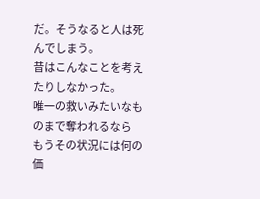だ。そうなると人は死んでしまう。
昔はこんなことを考えたりしなかった。
唯一の救いみたいなものまで奪われるなら
もうその状況には何の価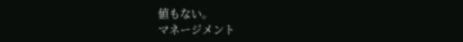値もない。
マネージメント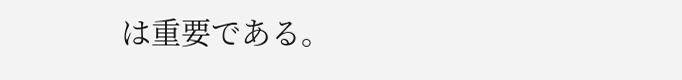は重要である。